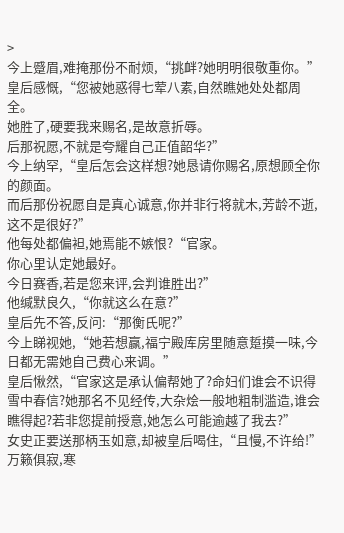>
今上蹙眉,难掩那份不耐烦,“挑衅?她明明很敬重你。”
皇后感慨,“您被她惑得七荤八素,自然瞧她处处都周全。
她胜了,硬要我来赐名,是故意折辱。
后那祝愿,不就是夸耀自己正值韶华?”
今上纳罕,“皇后怎会这样想?她恳请你赐名,原想顾全你的颜面。
而后那份祝愿自是真心诚意,你并非行将就木,芳龄不逝,这不是很好?”
他每处都偏袒,她焉能不嫉恨?“官家。
你心里认定她最好。
今日赛香,若是您来评,会判谁胜出?”
他缄默良久,“你就这么在意?”
皇后先不答,反问:“那衡氏呢?”
今上睇视她,“她若想赢,福宁殿库房里随意踅摸一味,今日都无需她自己费心来调。”
皇后愀然,“官家这是承认偏帮她了?命妇们谁会不识得雪中春信?她那名不见经传,大杂烩一般地粗制滥造,谁会瞧得起?若非您提前授意,她怎么可能逾越了我去?”
女史正要送那柄玉如意,却被皇后喝住,“且慢,不许给!”
万籁俱寂,寒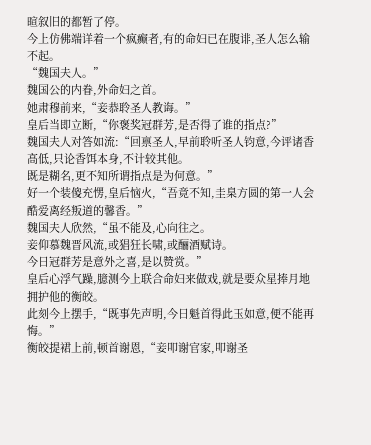暄叙旧的都暂了停。
今上仿佛端详着一个疯癫者,有的命妇已在腹诽,圣人怎么输不起。
“魏国夫人。”
魏国公的内眷,外命妇之首。
她肃穆前来,“妾恭聆圣人教诲。”
皇后当即立断,“你褒奖冠群芳,是否得了谁的指点?”
魏国夫人对答如流:“回禀圣人,早前聆听圣人钧意,今评诸香高低,只论香饵本身,不计较其他。
既是糊名,更不知所谓指点是为何意。”
好一个装傻充愣,皇后恼火,“吾竟不知,圭臬方圆的第一人会酷爱离经叛道的馨香。”
魏国夫人欣然,“虽不能及,心向往之。
妾仰慕魏晋风流,或猖狂长啸,或酾酒赋诗。
今日冠群芳是意外之喜,是以赞赏。”
皇后心浮气躁,臆测今上联合命妇来做戏,就是要众星捧月地拥护他的衡皎。
此刻今上摆手,“既事先声明,今日魁首得此玉如意,便不能再悔。”
衡皎提裙上前,顿首谢恩,“妾叩谢官家,叩谢圣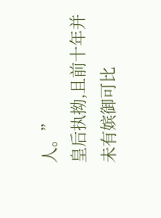人。”
皇后执拗,且前十年并未有嫔御可比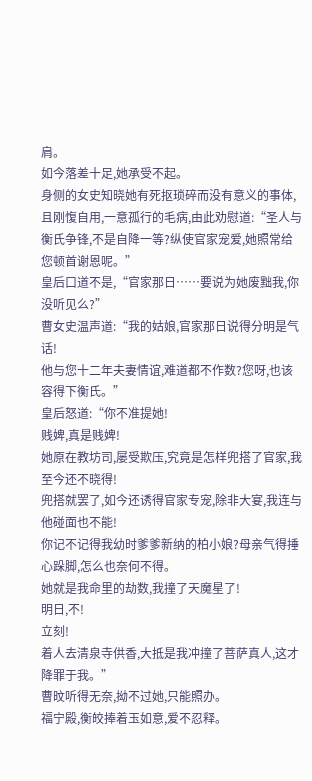肩。
如今落差十足,她承受不起。
身侧的女史知晓她有死抠琐碎而没有意义的事体,且刚愎自用,一意孤行的毛病,由此劝慰道:“圣人与衡氏争锋,不是自降一等?纵使官家宠爱,她照常给您顿首谢恩呢。”
皇后口道不是,“官家那日……要说为她废黜我,你没听见么?”
曹女史温声道:“我的姑娘,官家那日说得分明是气话!
他与您十二年夫妻情谊,难道都不作数?您呀,也该容得下衡氏。”
皇后怒道:“你不准提她!
贱婢,真是贱婢!
她原在教坊司,屡受欺压,究竟是怎样兜搭了官家,我至今还不晓得!
兜搭就罢了,如今还诱得官家专宠,除非大宴,我连与他碰面也不能!
你记不记得我幼时爹爹新纳的柏小娘?母亲气得捶心跺脚,怎么也奈何不得。
她就是我命里的劫数,我撞了天魔星了!
明日,不!
立刻!
着人去清泉寺供香,大抵是我冲撞了菩萨真人,这才降罪于我。”
曹旼听得无奈,拗不过她,只能照办。
福宁殿,衡皎捧着玉如意,爱不忍释。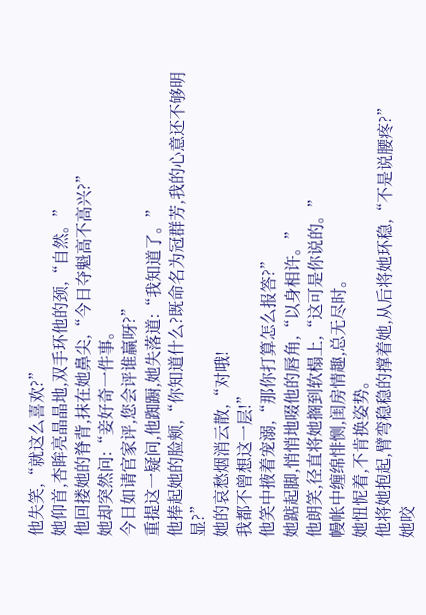他失笑,“就这么喜欢?”
她仰首,杏眸亮晶晶地,双手环他的颈,“自然。”
他回搂她的脊背,抹在她鼻尖,“今日夺魁高不高兴?”
她却突然问:“妾好奇一件事。
今日如请官家评,您会评谁赢呀?”
重提这一疑问,他踟蹰,她失落道:“我知道了。”
他捧起她的脸颊,“你知道什么?既命名为冠群芳,我的心意还不够明显?”
她的哀愁烟消云散,“对哦!
我都不曾想这一层!”
他笑中掖着宠溺,“那你打算怎么报答?”
她踮起脚,悄悄地啜他的唇角,“以身相许。”
他朗笑,径直将她搁到软榻上,“这可是你说的。”
幔帐中缠绵悱恻,闺房情趣,总无尽时。
她忸怩着,不肯换姿势。
他将她抱起,臂弯稳稳的撑着她,从后将她环稳,“不是说腰疼?”
她咬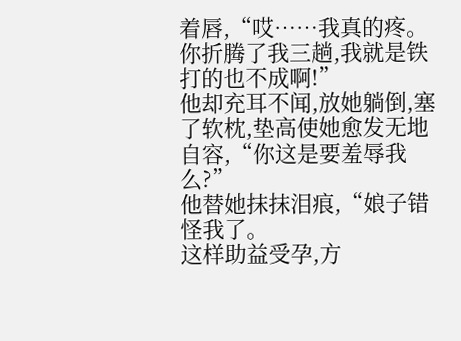着唇,“哎……我真的疼。
你折腾了我三趟,我就是铁打的也不成啊!”
他却充耳不闻,放她躺倒,塞了软枕,垫高使她愈发无地自容,“你这是要羞辱我么?”
他替她抹抹泪痕,“娘子错怪我了。
这样助益受孕,方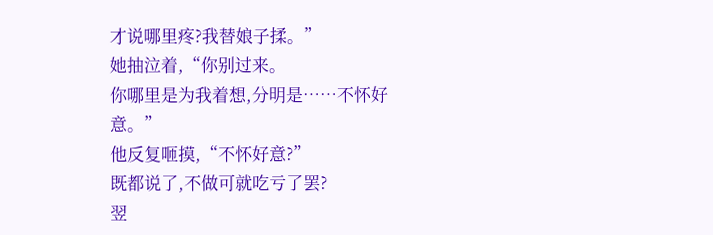才说哪里疼?我替娘子揉。”
她抽泣着,“你别过来。
你哪里是为我着想,分明是……不怀好意。”
他反复咂摸,“不怀好意?”
既都说了,不做可就吃亏了罢?
翌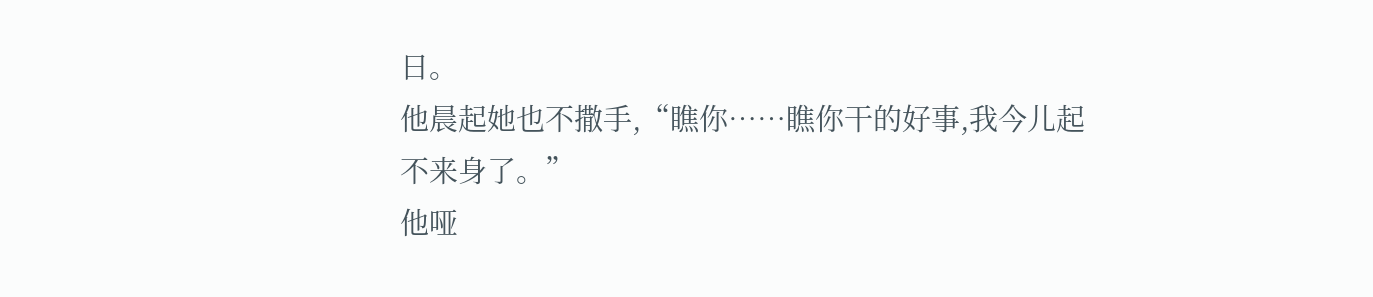日。
他晨起她也不撒手,“瞧你……瞧你干的好事,我今儿起不来身了。”
他哑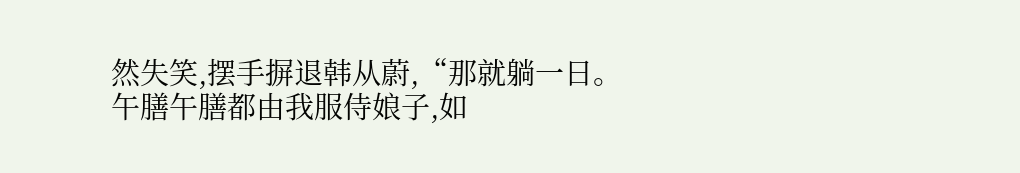然失笑,摆手摒退韩从蔚,“那就躺一日。
午膳午膳都由我服侍娘子,如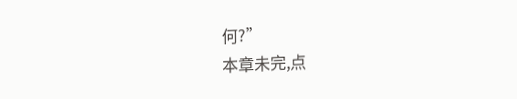何?”
本章未完,点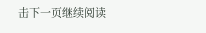击下一页继续阅读